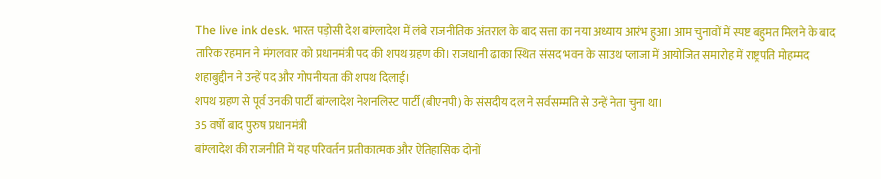The live ink desk. भारत पड़ोसी देश बांग्लादेश में लंबे राजनीतिक अंतराल के बाद सत्ता का नया अध्याय आरंभ हुआ। आम चुनावों में स्पष्ट बहुमत मिलने के बाद तारिक रहमान ने मंगलवार को प्रधानमंत्री पद की शपथ ग्रहण की। राजधानी ढाका स्थित संसद भवन के साउथ प्लाजा में आयोजित समारोह में राष्ट्रपति मोहम्मद शहाबुद्दीन ने उन्हें पद और गोपनीयता की शपथ दिलाई।
शपथ ग्रहण से पूर्व उनकी पार्टी बांग्लादेश नेशनलिस्ट पार्टी (बीएनपी) के संसदीय दल ने सर्वसम्मति से उन्हें नेता चुना था।
35 वर्षों बाद पुरुष प्रधानमंत्री
बांग्लादेश की राजनीति में यह परिवर्तन प्रतीकात्मक और ऐतिहासिक दोनों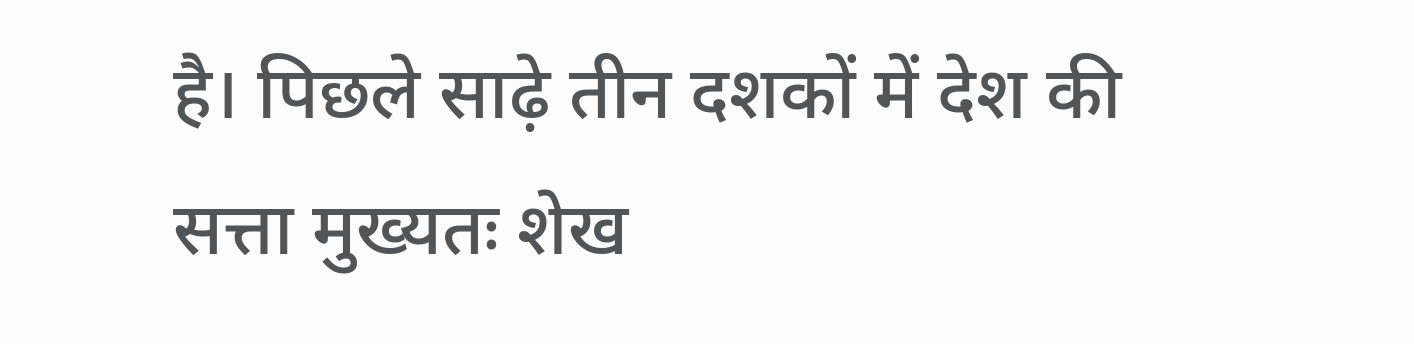है। पिछले साढ़े तीन दशकों में देश की सत्ता मुख्यतः शेख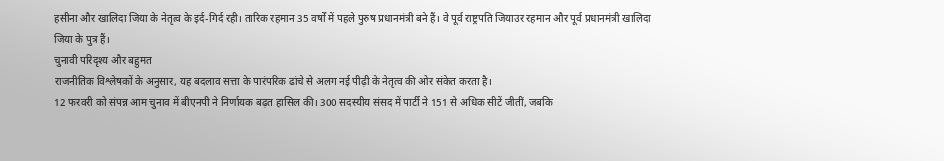हसीना और खालिदा जिया के नेतृत्व के इर्द-गिर्द रही। तारिक रहमान 35 वर्षों में पहले पुरुष प्रधानमंत्री बने हैं। वे पूर्व राष्ट्रपति जियाउर रहमान और पूर्व प्रधानमंत्री खालिदा जिया के पुत्र हैं।
चुनावी परिदृश्य और बहुमत
राजनीतिक विश्लेषकों के अनुसार, यह बदलाव सत्ता के पारंपरिक ढांचे से अलग नई पीढ़ी के नेतृत्व की ओर संकेत करता है।
12 फरवरी को संपन्न आम चुनाव में बीएनपी ने निर्णायक बढ़त हासिल की। 300 सदस्यीय संसद में पार्टी ने 151 से अधिक सीटें जीतीं, जबकि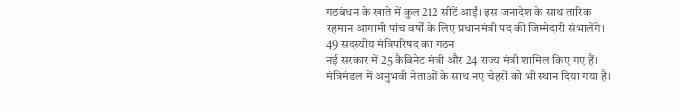गठबंधन के खाते में कुल 212 सीटें आईं। इस जनादेश के साथ तारिक रहमान आगामी पांच वर्षों के लिए प्रधानमंत्री पद की जिम्मेदारी संभालेंगे।
49 सदस्यीय मंत्रिपरिषद का गठन
नई सरकार में 25 कैबिनेट मंत्री और 24 राज्य मंत्री शामिल किए गए हैं। मंत्रिमंडल में अनुभवी नेताओं के साथ नए चेहरों को भी स्थान दिया गया है।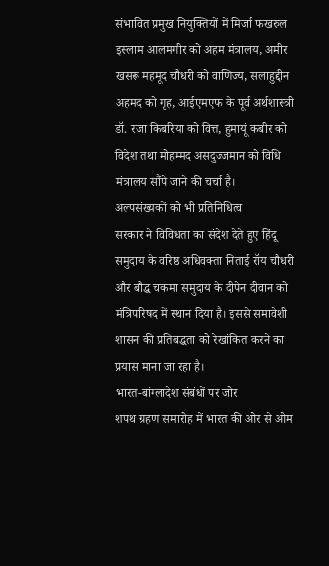संभावित प्रमुख नियुक्तियों में मिर्जा फखरुल इस्लाम आलमगीर को अहम मंत्रालय, अमीर खसरू महमूद चौधरी को वाणिज्य, सलाहुद्दीन अहमद को गृह, आईएमएफ के पूर्व अर्थशास्त्री डॉ. रजा किबरिया को वित्त, हुमायूं कबीर को विदेश तथा मोहम्मद असदुज्जमान को विधि मंत्रालय सौंपे जाने की चर्चा है।
अल्पसंख्यकों को भी प्रतिनिधित्व
सरकार ने विविधता का संदेश देते हुए हिंदू समुदाय के वरिष्ठ अधिवक्ता निताई रॉय चौधरी और बौद्ध चकमा समुदाय के दीपेन दीवान को मंत्रिपरिषद में स्थान दिया है। इससे समावेशी शासन की प्रतिबद्धता को रेखांकित करने का प्रयास माना जा रहा है।
भारत-बांग्लादेश संबंधों पर जोर
शपथ ग्रहण समारोह में भारत की ओर से ओम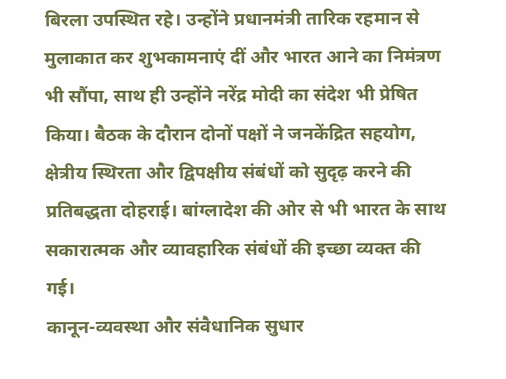बिरला उपस्थित रहे। उन्होंने प्रधानमंत्री तारिक रहमान से मुलाकात कर शुभकामनाएं दीं और भारत आने का निमंत्रण भी सौंपा, साथ ही उन्होंने नरेंद्र मोदी का संदेश भी प्रेषित किया। बैठक के दौरान दोनों पक्षों ने जनकेंद्रित सहयोग, क्षेत्रीय स्थिरता और द्विपक्षीय संबंधों को सुदृढ़ करने की प्रतिबद्धता दोहराई। बांग्लादेश की ओर से भी भारत के साथ सकारात्मक और व्यावहारिक संबंधों की इच्छा व्यक्त की गई।
कानून-व्यवस्था और संवैधानिक सुधार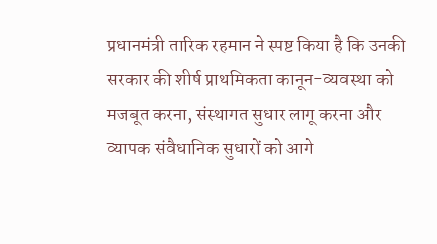प्रधानमंत्री तारिक रहमान ने स्पष्ट किया है कि उनकी सरकार की शीर्ष प्राथमिकता कानून-व्यवस्था को मजबूत करना, संस्थागत सुधार लागू करना और व्यापक संवैधानिक सुधारों को आगे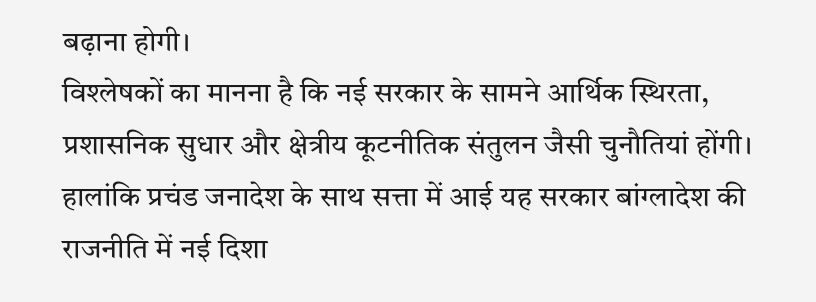बढ़ाना होगी।
विश्लेषकों का मानना है कि नई सरकार के सामने आर्थिक स्थिरता, प्रशासनिक सुधार और क्षेत्रीय कूटनीतिक संतुलन जैसी चुनौतियां होंगी। हालांकि प्रचंड जनादेश के साथ सत्ता में आई यह सरकार बांग्लादेश की राजनीति में नई दिशा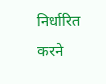निर्धारित करने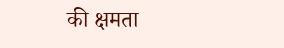की क्षमता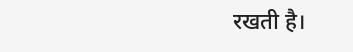रखती है।